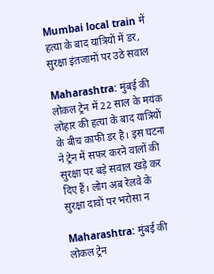Mumbai local train में हत्या के बाद यात्रियों में डर, सुरक्षा इंतजामों पर उठे सवाल

Maharashtra: मुंबई की लोकल ट्रेन में 22 साल के मयंक लोहार की हत्या के बाद यात्रियों के बीच काफी डर है। इस घटना ने ट्रेन में सफर करने वालों की सुरक्षा पर बड़े सवाल खड़े कर दिए हैं। लोग अब रेलवे के सुरक्षा दावों पर भरोसा न

Maharashtra: मुंबई की लोकल ट्रेन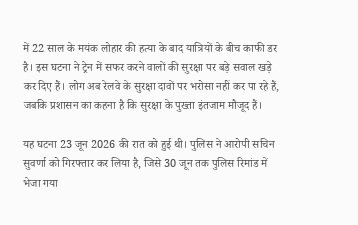में 22 साल के मयंक लोहार की हत्या के बाद यात्रियों के बीच काफी डर है। इस घटना ने ट्रेन में सफर करने वालों की सुरक्षा पर बड़े सवाल खड़े कर दिए हैं। लोग अब रेलवे के सुरक्षा दावों पर भरोसा नहीं कर पा रहे हैं, जबकि प्रशासन का कहना है कि सुरक्षा के पुख्ता इंतजाम मौजूद हैं।

यह घटना 23 जून 2026 की रात को हुई थी। पुलिस ने आरोपी सचिन सुवर्णा को गिरफ्तार कर लिया है, जिसे 30 जून तक पुलिस रिमांड में भेजा गया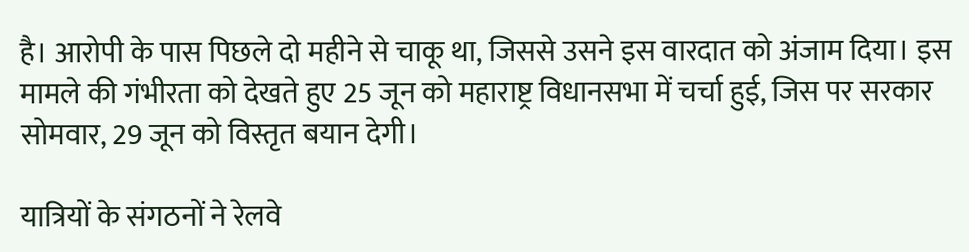है। आरोपी के पास पिछले दो महीने से चाकू था, जिससे उसने इस वारदात को अंजाम दिया। इस मामले की गंभीरता को देखते हुए 25 जून को महाराष्ट्र विधानसभा में चर्चा हुई, जिस पर सरकार सोमवार, 29 जून को विस्तृत बयान देगी।

यात्रियों के संगठनों ने रेलवे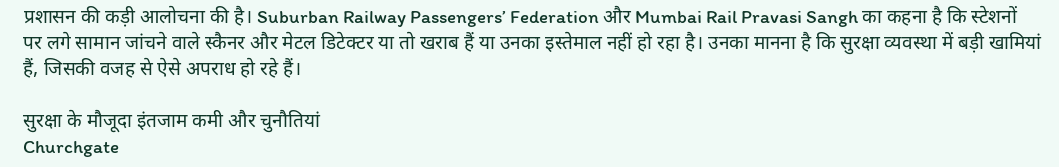प्रशासन की कड़ी आलोचना की है। Suburban Railway Passengers’ Federation और Mumbai Rail Pravasi Sangh का कहना है कि स्टेशनों पर लगे सामान जांचने वाले स्कैनर और मेटल डिटेक्टर या तो खराब हैं या उनका इस्तेमाल नहीं हो रहा है। उनका मानना है कि सुरक्षा व्यवस्था में बड़ी खामियां हैं, जिसकी वजह से ऐसे अपराध हो रहे हैं।

सुरक्षा के मौजूदा इंतजाम कमी और चुनौतियां
Churchgate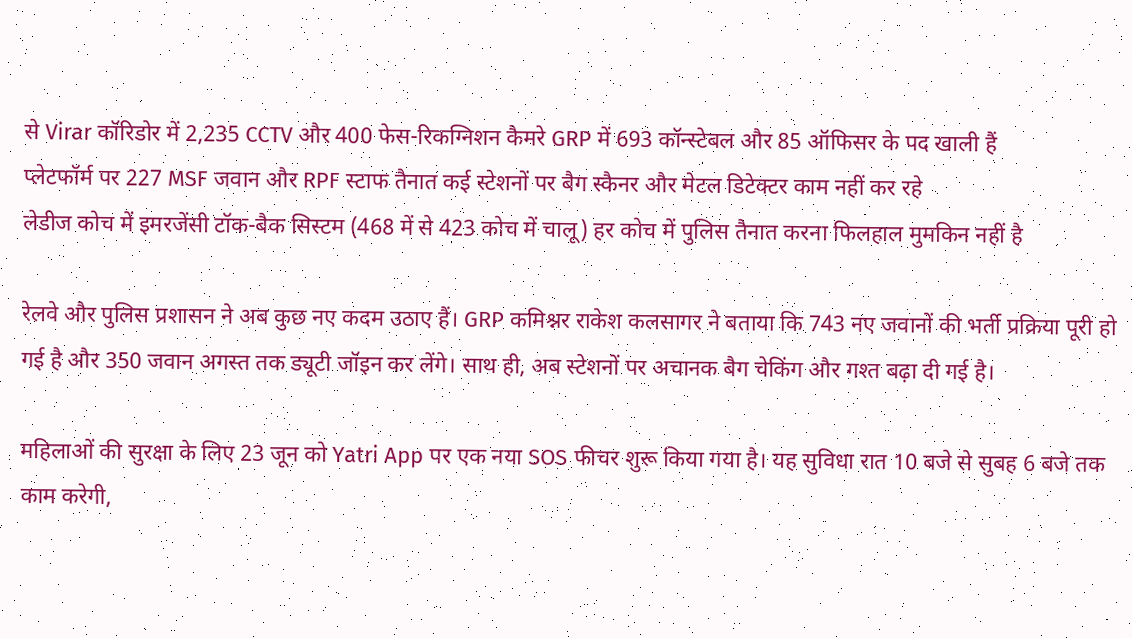से Virar कॉरिडोर में 2,235 CCTV और 400 फेस-रिकग्निशन कैमरे GRP में 693 कॉन्स्टेबल और 85 ऑफिसर के पद खाली हैं
प्लेटफॉर्म पर 227 MSF जवान और RPF स्टाफ तैनात कई स्टेशनों पर बैग स्कैनर और मेटल डिटेक्टर काम नहीं कर रहे
लेडीज कोच में इमरजेंसी टॉक-बैक सिस्टम (468 में से 423 कोच में चालू) हर कोच में पुलिस तैनात करना फिलहाल मुमकिन नहीं है

रेलवे और पुलिस प्रशासन ने अब कुछ नए कदम उठाए हैं। GRP कमिश्नर राकेश कलसागर ने बताया कि 743 नए जवानों की भर्ती प्रक्रिया पूरी हो गई है और 350 जवान अगस्त तक ड्यूटी जॉइन कर लेंगे। साथ ही, अब स्टेशनों पर अचानक बैग चेकिंग और गश्त बढ़ा दी गई है।

महिलाओं की सुरक्षा के लिए 23 जून को Yatri App पर एक नया SOS फीचर शुरू किया गया है। यह सुविधा रात 10 बजे से सुबह 6 बजे तक काम करेगी,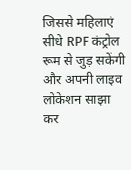जिससे महिलाएं सीधे RPF कंट्रोल रूम से जुड़ सकेंगी और अपनी लाइव लोकेशन साझा कर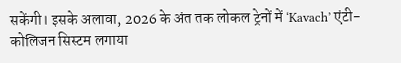सकेंगी। इसके अलावा, 2026 के अंत तक लोकल ट्रेनों में ‘Kavach’ एंटी-कोलिजन सिस्टम लगाया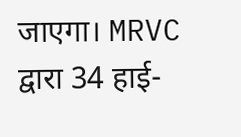जाएगा। MRVC द्वारा 34 हाई-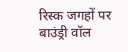रिस्क जगहों पर बाउंड्री वॉल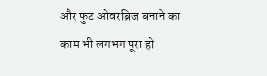और फुट ओवरब्रिज बनाने का काम भी लगभग पूरा हो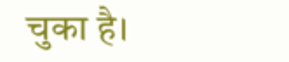चुका है।